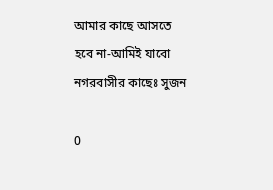আমার কাছে আসতে হবে না-আমিই যাবো নগরবাসীর কাছেঃ সুজন

0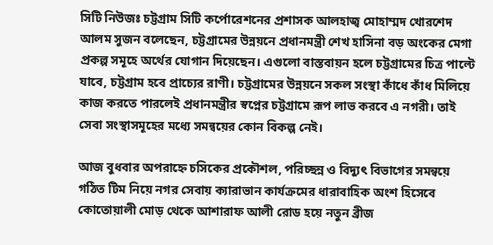সিটি নিউজঃ চট্টগ্রাম সিটি কর্পোরেশনের প্রশাসক আলহাজ্ব মোহাম্মদ খোরশেদ আলম সুজন বলেছেন, চট্টগ্রামের উন্নয়নে প্রধানমন্ত্রী শেখ হাসিনা বড় অংকের মেগা প্রকল্প সমূহে অর্থের যোগান দিয়েছেন। এগুলো বাস্তবায়ন হলে চট্টগ্রামের চিত্র পাল্টে যাবে, চট্টগ্রাম হবে প্রাচ্যের রাণী। চট্টগ্রামের উন্নয়নে সকল সংস্থা কাঁধে কাঁধ মিলিয়ে কাজ করতে পারলেই প্রধানমন্ত্রীর স্বপ্নের চট্টগ্রামে রূপ লাভ করবে এ নগরী। তাই সেবা সংস্থাসমূহের মধ্যে সমন্বয়ের কোন বিকল্প নেই।

আজ বুধবার অপরাহ্নে চসিকের প্রকৌশল, পরিচ্ছন্ন ও বিদ্যুৎ বিভাগের সমন্বয়ে গঠিত টিম নিয়ে নগর সেবায় ক্যারাভান কার্যক্রমের ধারাবাহিক অংশ হিসেবে কোতোয়ালী মোড় থেকে আশারাফ আলী রোড হয়ে নতুন ব্রীজ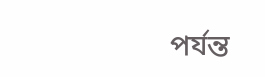পর্যন্ত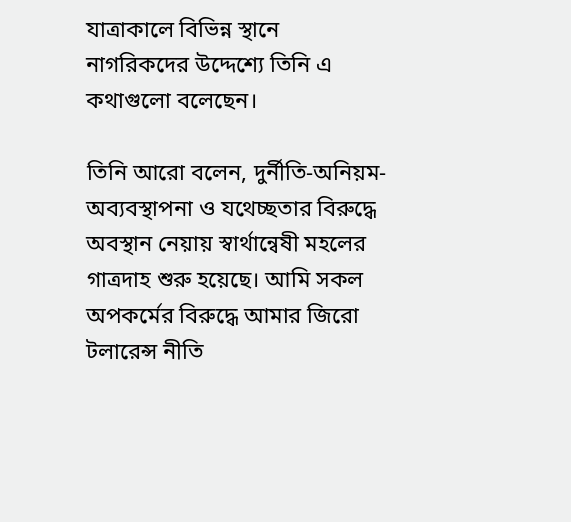যাত্রাকালে বিভিন্ন স্থানে নাগরিকদের উদ্দেশ্যে তিনি এ কথাগুলো বলেছেন।

তিনি আরো বলেন, দুর্নীতি-অনিয়ম-অব্যবস্থাপনা ও যথেচ্ছতার বিরুদ্ধে অবস্থান নেয়ায় স্বার্থান্বেষী মহলের গাত্রদাহ শুরু হয়েছে। আমি সকল অপকর্মের বিরুদ্ধে আমার জিরো টলারেন্স নীতি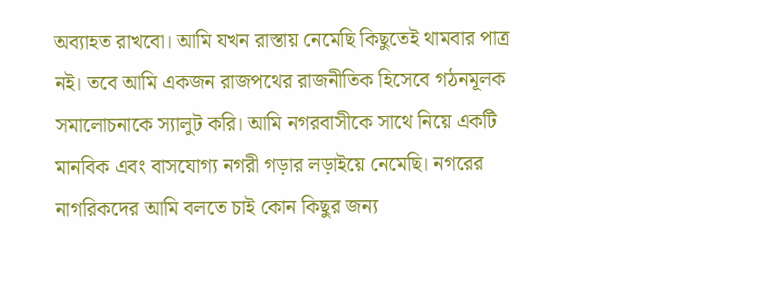অব্যাহত রাখবো। আমি যখন রাস্তায় নেমেছি কিছুতেই থামবার পাত্র নই। তবে আমি একজন রাজপথের রাজনীতিক হিসেবে গঠনমূলক সমালোচনাকে স্যালুট করি। আমি নগরবাসীকে সাথে নিয়ে একটি মানবিক এবং বাসযোগ্য নগরী গড়ার লড়াইয়ে নেমেছি। নগরের নাগরিকদের আমি বলতে চাই কোন কিছুর জন্য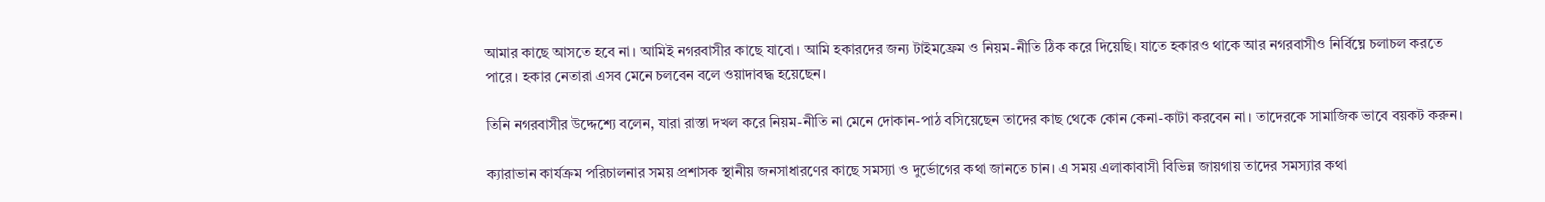আমার কাছে আসতে হবে না। আমিই নগরবাসীর কাছে যাবো। আমি হকারদের জন্য টাইমফ্রেম ও নিয়ম-নীতি ঠিক করে দিয়েছি। যাতে হকারও থাকে আর নগরবাসীও নির্বিঘ্নে চলাচল করতে পারে। হকার নেতারা এসব মেনে চলবেন বলে ওয়াদাবদ্ধ হয়েছেন।

তিনি নগরবাসীর উদ্দেশ্যে বলেন, যারা রাস্তা দখল করে নিয়ম-নীতি না মেনে দোকান-পাঠ বসিয়েছেন তাদের কাছ থেকে কোন কেনা-কাটা করবেন না। তাদেরকে সামাজিক ভাবে বয়কট করুন।

ক্যারাভান কার্যক্রম পরিচালনার সময় প্রশাসক স্থানীয় জনসাধারণের কাছে সমস্যা ও দুর্ভোগের কথা জানতে চান। এ সময় এলাকাবাসী বিভিন্ন জায়গায় তাদের সমস্যার কথা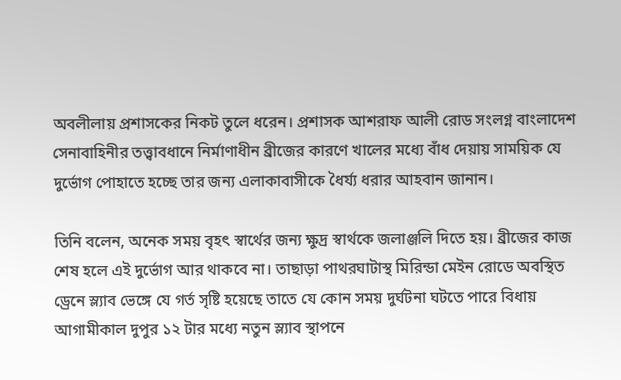অবলীলায় প্রশাসকের নিকট তুলে ধরেন। প্রশাসক আশরাফ আলী রোড সংলগ্ন বাংলাদেশ সেনাবাহিনীর তত্ত্বাবধানে নির্মাণাধীন ব্রীজের কারণে খালের মধ্যে বাঁধ দেয়ায় সাময়িক যে দুর্ভোগ পোহাতে হচ্ছে তার জন্য এলাকাবাসীকে ধৈর্য্য ধরার আহবান জানান।

তিনি বলেন, অনেক সময় বৃহৎ স্বার্থের জন্য ক্ষুদ্র স্বার্থকে জলাঞ্জলি দিতে হয়। ব্রীজের কাজ শেষ হলে এই দুর্ভোগ আর থাকবে না। তাছাড়া পাথরঘাটাস্থ মিরিন্ডা মেইন রোডে অবস্থিত ড্রেনে স্ল্যাব ভেঙ্গে যে গর্ত সৃষ্টি হয়েছে তাতে যে কোন সময় দুর্ঘটনা ঘটতে পারে বিধায় আগামীকাল দুপুর ১২ টার মধ্যে নতুন স্ল্যাব স্থাপনে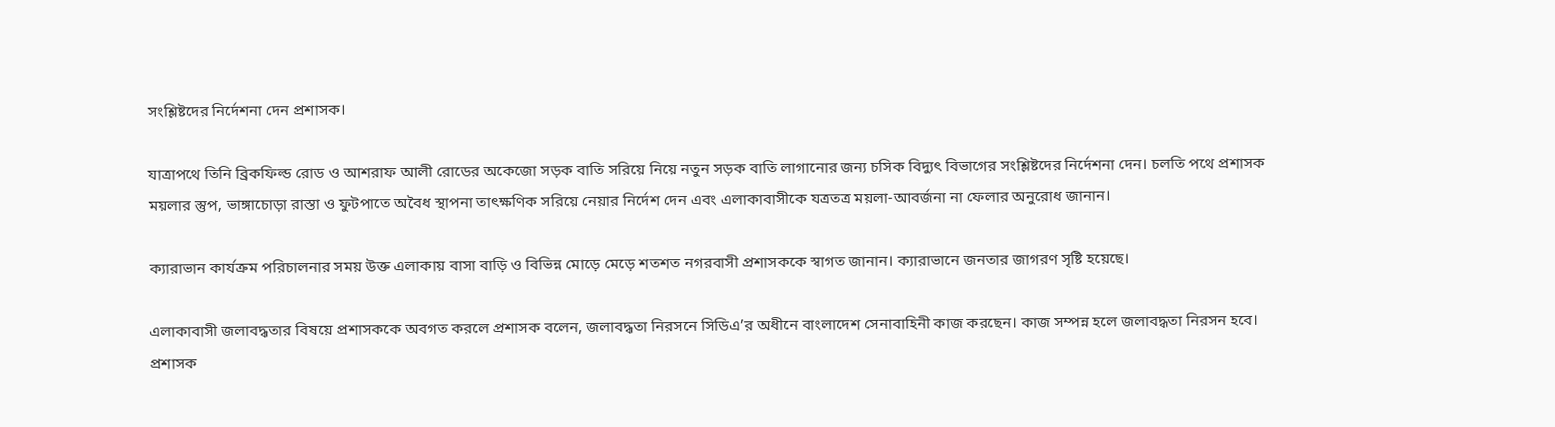সংশ্লিষ্টদের নির্দেশনা দেন প্রশাসক।

যাত্রাপথে তিনি ব্রিকফিল্ড রোড ও আশরাফ আলী রোডের অকেজো সড়ক বাতি সরিয়ে নিয়ে নতুন সড়ক বাতি লাগানোর জন্য চসিক বিদ্যুৎ বিভাগের সংশ্লিষ্টদের নির্দেশনা দেন। চলতি পথে প্রশাসক ময়লার স্তুপ, ভাঙ্গাচোড়া রাস্তা ও ফুটপাতে অবৈধ স্থাপনা তাৎক্ষণিক সরিয়ে নেয়ার নির্দেশ দেন এবং এলাকাবাসীকে যত্রতত্র ময়লা-আবর্জনা না ফেলার অনুরোধ জানান।

ক্যারাভান কার্যক্রম পরিচালনার সময় উক্ত এলাকায় বাসা বাড়ি ও বিভিন্ন মোড়ে মেড়ে শতশত নগরবাসী প্রশাসককে স্বাগত জানান। ক্যারাভানে জনতার জাগরণ সৃষ্টি হয়েছে।

এলাকাবাসী জলাবদ্ধতার বিষয়ে প্রশাসককে অবগত করলে প্রশাসক বলেন, জলাবদ্ধতা নিরসনে সিডিএ’র অধীনে বাংলাদেশ সেনাবাহিনী কাজ করছেন। কাজ সম্পন্ন হলে জলাবদ্ধতা নিরসন হবে। প্রশাসক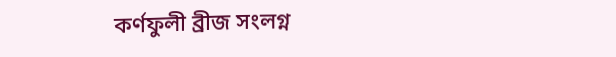কর্ণফুলী ব্রীজ সংলগ্ন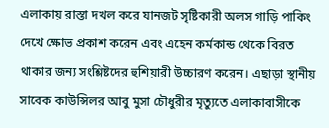এলাকায় রাস্তা দখল করে যানজট সৃষ্টিকারী অলস গাড়ি পাকিং দেখে ক্ষোভ প্রকাশ করেন এবং এহেন কর্মকান্ড থেকে বিরত থাকার জন্য সংশ্লিষ্টদের হুশিয়ারী উচ্চারণ করেন। এছাড়া স্থানীয় সাবেক কাউন্সিলর আবু মুসা চৌধুরীর মৃত্যুতে এলাকাবাসীকে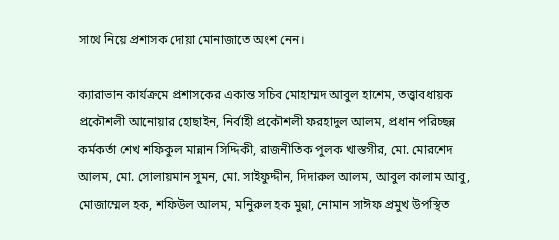সাথে নিয়ে প্রশাসক দোয়া মোনাজাতে অংশ নেন।

ক্যারাভান কার্যক্রমে প্রশাসকের একান্ত সচিব মোহাম্মদ আবুল হাশেম, তত্ত্বাবধায়ক প্রকৌশলী আনোয়ার হোছাইন, নির্বাহী প্রকৌশলী ফরহাদুল আলম, প্রধান পরিচ্ছন্ন কর্মকর্তা শেখ শফিকুল মান্নান সিদ্দিকী, রাজনীতিক পুলক খাস্তগীর, মো. মোরশেদ আলম, মো. সোলায়মান সুমন, মো. সাইফুদ্দীন, দিদারুল আলম, আবুল কালাম আবু, মোজাম্মেল হক, শফিউল আলম, মনিুরুল হক মুন্না, নোমান সাঈফ প্রমুখ উপস্থিত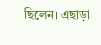ছিলেন। এছাড়া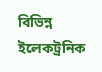বিভিন্ন ইলেকট্রনিক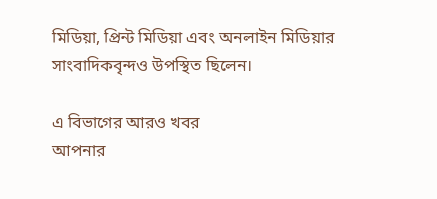মিডিয়া, প্রিন্ট মিডিয়া এবং অনলাইন মিডিয়ার সাংবাদিকবৃন্দও উপস্থিত ছিলেন।

এ বিভাগের আরও খবর
আপনার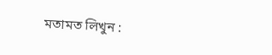মতামত লিখুন :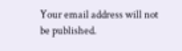Your email address will not be published.